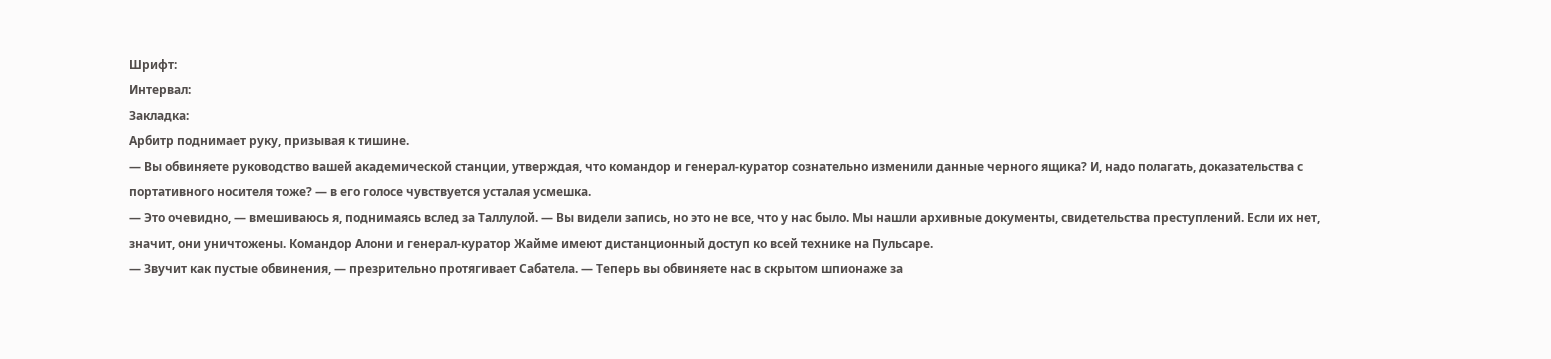Шрифт:
Интервал:
Закладка:
Арбитр поднимает руку, призывая к тишине.
— Вы обвиняете руководство вашей академической станции, утверждая, что командор и генерал-куратор сознательно изменили данные черного ящика? И, надо полагать, доказательства с портативного носителя тоже? — в его голосе чувствуется усталая усмешка.
— Это очевидно, — вмешиваюсь я, поднимаясь вслед за Таллулой. — Вы видели запись, но это не все, что у нас было. Мы нашли архивные документы, свидетельства преступлений. Если их нет, значит, они уничтожены. Командор Алони и генерал-куратор Жайме имеют дистанционный доступ ко всей технике на Пульсаре.
— Звучит как пустые обвинения, — презрительно протягивает Сабатела. — Теперь вы обвиняете нас в скрытом шпионаже за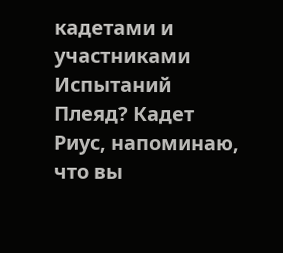кадетами и участниками Испытаний Плеяд? Кадет Риус, напоминаю, что вы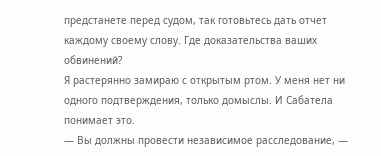предстанете перед судом, так готовьтесь дать отчет каждому своему слову. Где доказательства ваших обвинений?
Я растерянно замираю с открытым ртом. У меня нет ни одного подтверждения, только домыслы. И Сабатела понимает это.
— Вы должны провести независимое расследование, —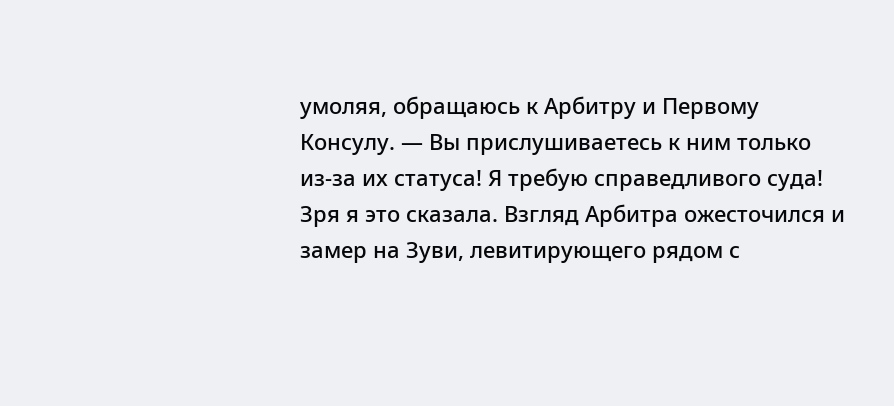умоляя, обращаюсь к Арбитру и Первому Консулу. — Вы прислушиваетесь к ним только из-за их статуса! Я требую справедливого суда!
Зря я это сказала. Взгляд Арбитра ожесточился и замер на Зуви, левитирующего рядом с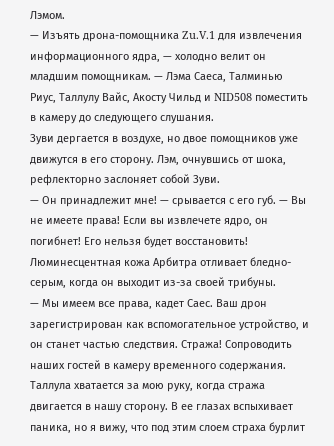Лэмом.
— Изъять дрона-помощника Zu.V.1 для извлечения информационного ядра, — холодно велит он младшим помощникам. — Лэма Саеса, Талминью Риус, Таллулу Вайс, Акосту Чильд и NID508 поместить в камеру до следующего слушания.
Зуви дергается в воздухе, но двое помощников уже движутся в его сторону. Лэм, очнувшись от шока, рефлекторно заслоняет собой Зуви.
— Он принадлежит мне! — срывается с его губ. — Вы не имеете права! Если вы извлечете ядро, он погибнет! Его нельзя будет восстановить!
Люминесцентная кожа Арбитра отливает бледно-серым, когда он выходит из-за своей трибуны.
— Мы имеем все права, кадет Саес. Ваш дрон зарегистрирован как вспомогательное устройство, и он станет частью следствия. Стража! Сопроводить наших гостей в камеру временного содержания.
Таллула хватается за мою руку, когда стража двигается в нашу сторону. В ее глазах вспыхивает паника, но я вижу, что под этим слоем страха бурлит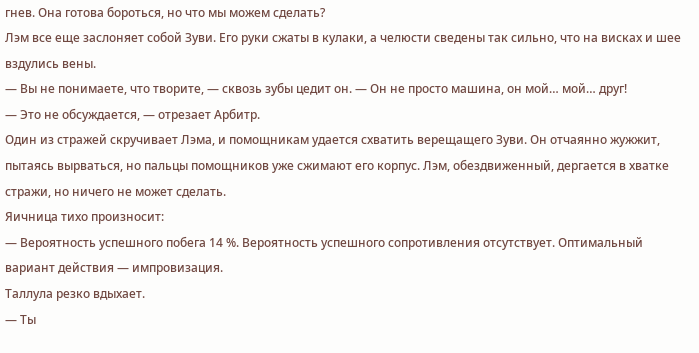гнев. Она готова бороться, но что мы можем сделать?
Лэм все еще заслоняет собой Зуви. Его руки сжаты в кулаки, а челюсти сведены так сильно, что на висках и шее вздулись вены.
— Вы не понимаете, что творите, — сквозь зубы цедит он. — Он не просто машина, он мой… мой… друг!
— Это не обсуждается, — отрезает Арбитр.
Один из стражей скручивает Лэма, и помощникам удается схватить верещащего Зуви. Он отчаянно жужжит, пытаясь вырваться, но пальцы помощников уже сжимают его корпус. Лэм, обездвиженный, дергается в хватке стражи, но ничего не может сделать.
Яичница тихо произносит:
— Вероятность успешного побега 14 %. Вероятность успешного сопротивления отсутствует. Оптимальный вариант действия — импровизация.
Таллула резко вдыхает.
— Ты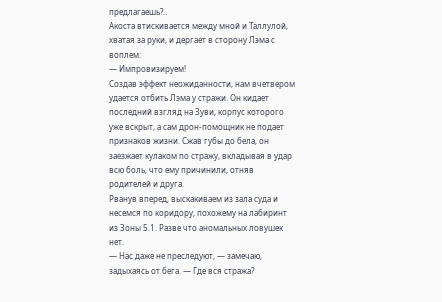предлагаешь?..
Акоста втискивается между мной и Таллулой, хватая за руки, и дергает в сторону Лэма с воплем:
— Импровизируем!
Создав эффект неожиданности, нам вчетвером удается отбить Лэма у стражи. Он кидает последний взгляд на Зуви, корпус которого уже вскрыт, а сам дрон-помощник не подает признаков жизни. Сжав губы до бела, он заезжает кулаком по стражу, вкладывая в удар всю боль, что ему причинили, отняв родителей и друга.
Рванув вперед, выскакиваем из зала суда и несемся по коридору, похожему на лабиринт из Зоны 5.1. Разве что аномальных ловушек нет.
— Нас даже не преследуют, — замечаю, задыхаясь от бега. — Где вся стража?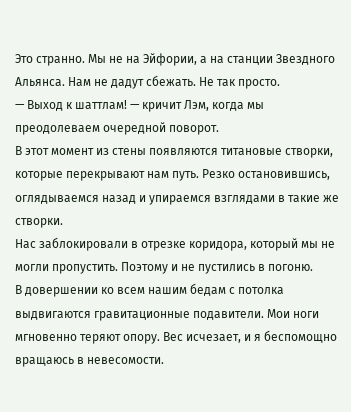Это странно. Мы не на Эйфории, а на станции Звездного Альянса. Нам не дадут сбежать. Не так просто.
— Выход к шаттлам! — кричит Лэм, когда мы преодолеваем очередной поворот.
В этот момент из стены появляются титановые створки, которые перекрывают нам путь. Резко остановившись, оглядываемся назад и упираемся взглядами в такие же створки.
Нас заблокировали в отрезке коридора, который мы не могли пропустить. Поэтому и не пустились в погоню.
В довершении ко всем нашим бедам с потолка выдвигаются гравитационные подавители. Мои ноги мгновенно теряют опору. Вес исчезает, и я беспомощно вращаюсь в невесомости.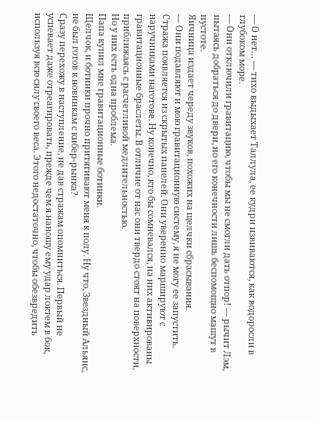— О нет… — тихо выдыхает Таллула, ее кудри извиваются, как водоросли в глубоком море.
— Они отключили гравитацию, чтобы мы не смогли дать отпор! — рычит Лэм, пытаясь добраться до двери, но его конечности лишь беспомощно машут в пустоте.
Яичница издает череду звуков, похожих на щелчки сбрасывания.
— Они подавляют и мою гравитационную систему, я не могу ее запустить.
Стража появляется из скрытых панелей. Они уверенно маршируют с наручниками наготове. Ну конечно, кто бы сомневался, на них активированы гравитационные браслеты. В отличие от нас они твердо стоят на поверхности, приближаясь с расчетливой медлительностью.
Но у них есть одна проблема.
Папа купил мне гравитационные ботинки.
Щелчок, и ботинки прочно притягивают меня к полу. Ну что, Звездный Альянс, не был готов к новинкам с кибер-рынка?
Сразу перехожу в наступление, не дав стражам опомниться. Первый не успевает даже отреагировать, прежде чем я наношу ему удар локтем в бок, используя всю силу своего веса. Этого недостаточно, чтобы обезвредить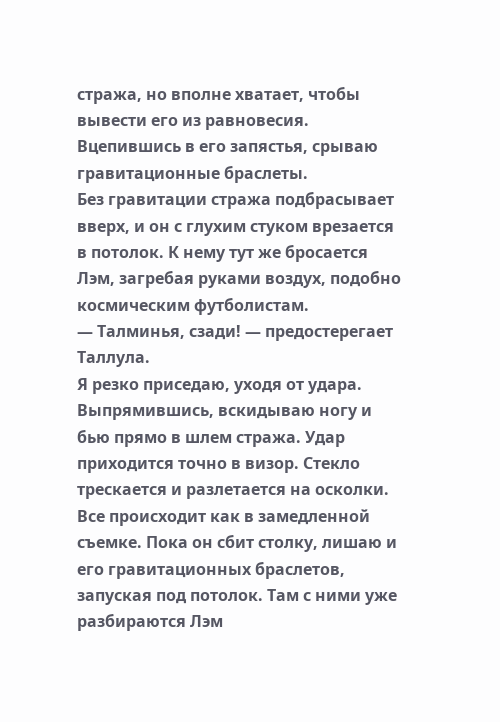стража, но вполне хватает, чтобы вывести его из равновесия. Вцепившись в его запястья, срываю гравитационные браслеты.
Без гравитации стража подбрасывает вверх, и он с глухим стуком врезается в потолок. К нему тут же бросается Лэм, загребая руками воздух, подобно космическим футболистам.
— Талминья, сзади! — предостерегает Таллула.
Я резко приседаю, уходя от удара. Выпрямившись, вскидываю ногу и бью прямо в шлем стража. Удар приходится точно в визор. Стекло трескается и разлетается на осколки.
Все происходит как в замедленной съемке. Пока он сбит столку, лишаю и его гравитационных браслетов, запуская под потолок. Там с ними уже разбираются Лэм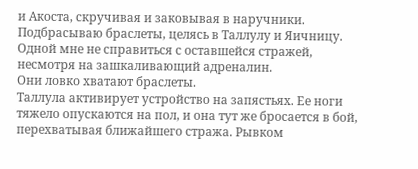и Акоста, скручивая и заковывая в наручники.
Подбрасываю браслеты, целясь в Таллулу и Яичницу. Одной мне не справиться с оставшейся стражей, несмотря на зашкаливающий адреналин.
Они ловко хватают браслеты.
Таллула активирует устройство на запястьях. Ее ноги тяжело опускаются на пол, и она тут же бросается в бой, перехватывая ближайшего стража. Рывком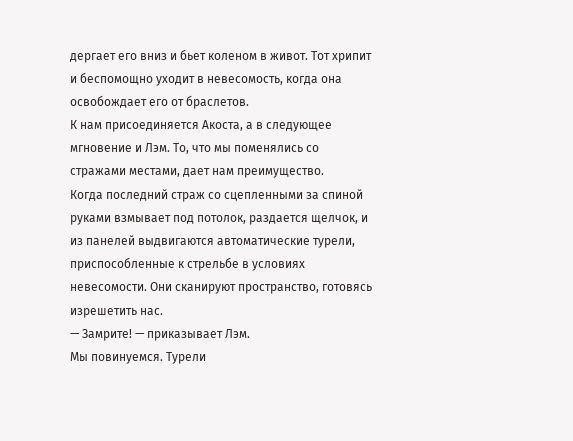дергает его вниз и бьет коленом в живот. Тот хрипит и беспомощно уходит в невесомость, когда она освобождает его от браслетов.
К нам присоединяется Акоста, а в следующее мгновение и Лэм. То, что мы поменялись со стражами местами, дает нам преимущество.
Когда последний страж со сцепленными за спиной руками взмывает под потолок, раздается щелчок, и из панелей выдвигаются автоматические турели, приспособленные к стрельбе в условиях невесомости. Они сканируют пространство, готовясь изрешетить нас.
— Замрите! — приказывает Лэм.
Мы повинуемся. Турели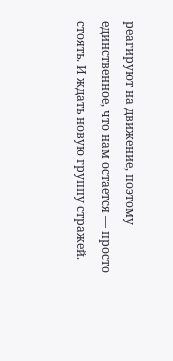реагируют на движение, поэтому единственное, что нам остается — просто стоять. И ждать новую группу стражей.